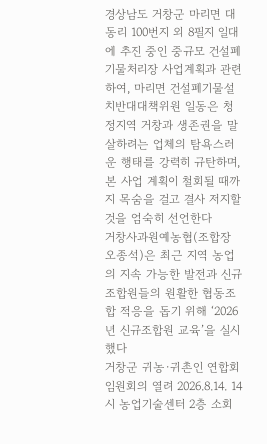경상남도 거창군 마리면 대동리 100번지 외 8필지 일대에 추진 중인 중규모 건설폐기물처리장 사업계획과 관련하여, 마리면 건설폐기물설치반대대책위원 일동은 청정지역 거창과 생존권을 말살하려는 업체의 탐욕스러운 행태를 강력히 규탄하며, 본 사업 계획이 철회될 때까지 목숨을 걸고 결사 저지할 것을 엄숙히 선언한다
거창사과원예농협(조합장 오종석)은 최근 지역 농업의 지속 가능한 발전과 신규 조합원들의 원활한 협동조합 적응을 돕기 위해 ‘2026년 신규조합원 교육’을 실시했다
거창군 귀농·귀촌인 연합회 임원회의 열려 2026.8.14. 14시 농업기술센터 2층 소회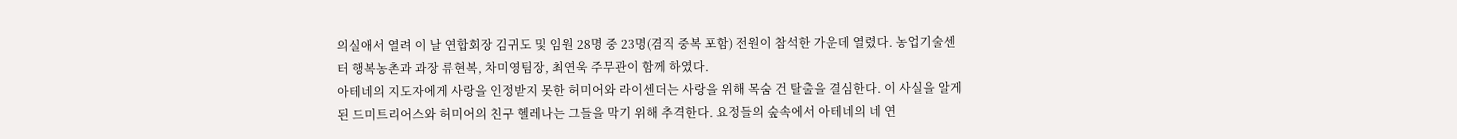의실애서 열려 이 날 연합회장 김귀도 및 임원 28명 중 23명(겸직 중복 포함) 전원이 참석한 가운데 열렸다. 농업기술센터 행복농촌과 과장 류현복, 차미영팀장, 최연욱 주무관이 함께 하였다.
아테네의 지도자에게 사랑을 인정받지 못한 허미어와 라이센더는 사랑을 위해 목숨 건 탈출을 결심한다. 이 사실을 알게 된 드미트리어스와 허미어의 친구 헬레나는 그들을 막기 위해 추격한다. 요정들의 숲속에서 아테네의 네 연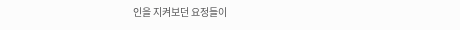인을 지켜보던 요정들이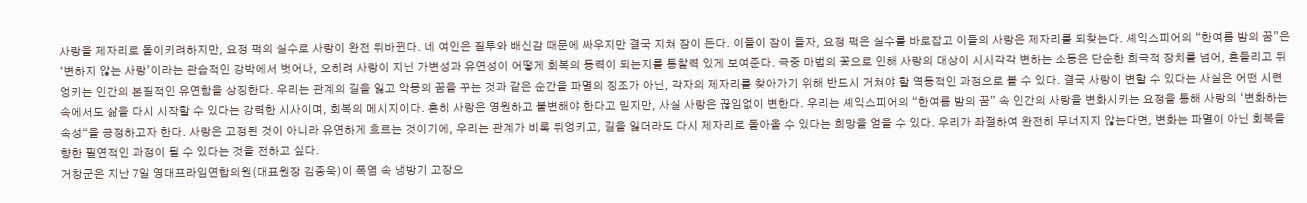사랑을 제자리로 돌이키려하지만, 요정 퍽의 실수로 사랑이 완전 뒤바뀐다. 네 여인은 질투와 배신감 때문에 싸우지만 결국 지쳐 잠이 든다. 이들이 잠이 들자, 요정 퍽은 실수를 바로잡고 이들의 사랑은 제자리를 되찾는다. 셰익스피어의 “한여름 밤의 꿈”은 ‘변하지 않는 사랑’이라는 관습적인 강박에서 벗어나, 오히려 사랑이 지닌 가변성과 유연성이 어떻게 회복의 동력이 되는지를 통찰력 있게 보여준다. 극중 마법의 꽃으로 인해 사랑의 대상이 시시각각 변하는 소동은 단순한 희극적 장치를 넘어, 흔들리고 뒤엉키는 인간의 본질적인 유연함을 상징한다. 우리는 관계의 길을 잃고 악몽의 꿈을 꾸는 것과 같은 순간을 파멸의 징조가 아닌, 각자의 제자리를 찾아가기 위해 반드시 거쳐야 할 역동적인 과정으로 볼 수 있다. 결국 사랑이 변할 수 있다는 사실은 어떤 시련 속에서도 삶을 다시 시작할 수 있다는 강력한 시사이며, 회복의 메시지이다. 흔히 사랑은 영원하고 불변해야 한다고 믿지만, 사실 사랑은 끊임없이 변한다. 우리는 셰익스피어의 “한여름 밤의 꿈” 속 인간의 사랑을 변화시키는 요정을 통해 사랑의 ‘변화하는 속성“을 긍정하고자 한다. 사랑은 고정된 것이 아니라 유연하게 흐르는 것이기에, 우리는 관계가 비록 뒤엉키고, 길을 잃더라도 다시 제자리로 돌아올 수 있다는 희망을 얻을 수 있다. 우리가 좌절하여 완전히 무너지지 않는다면, 변화는 파멸이 아닌 회복을 향한 필연적인 과정이 될 수 있다는 것을 전하고 싶다.
거창군은 지난 7일 영대프라임연합의원(대표원장 김종욱)이 폭염 속 냉방기 고장으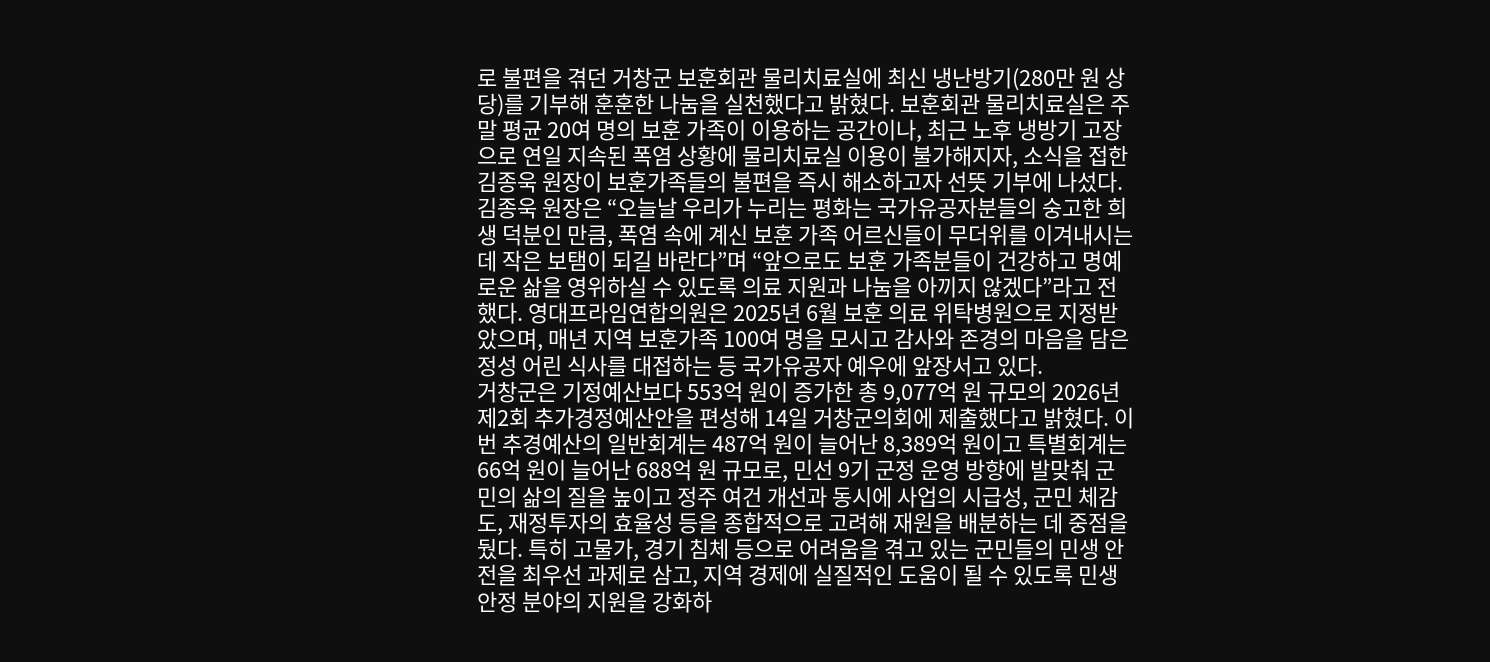로 불편을 겪던 거창군 보훈회관 물리치료실에 최신 냉난방기(280만 원 상당)를 기부해 훈훈한 나눔을 실천했다고 밝혔다. 보훈회관 물리치료실은 주말 평균 20여 명의 보훈 가족이 이용하는 공간이나, 최근 노후 냉방기 고장으로 연일 지속된 폭염 상황에 물리치료실 이용이 불가해지자, 소식을 접한 김종욱 원장이 보훈가족들의 불편을 즉시 해소하고자 선뜻 기부에 나섰다. 김종욱 원장은 “오늘날 우리가 누리는 평화는 국가유공자분들의 숭고한 희생 덕분인 만큼, 폭염 속에 계신 보훈 가족 어르신들이 무더위를 이겨내시는 데 작은 보탬이 되길 바란다”며 “앞으로도 보훈 가족분들이 건강하고 명예로운 삶을 영위하실 수 있도록 의료 지원과 나눔을 아끼지 않겠다”라고 전했다. 영대프라임연합의원은 2025년 6월 보훈 의료 위탁병원으로 지정받았으며, 매년 지역 보훈가족 100여 명을 모시고 감사와 존경의 마음을 담은 정성 어린 식사를 대접하는 등 국가유공자 예우에 앞장서고 있다.
거창군은 기정예산보다 553억 원이 증가한 총 9,077억 원 규모의 2026년 제2회 추가경정예산안을 편성해 14일 거창군의회에 제출했다고 밝혔다. 이번 추경예산의 일반회계는 487억 원이 늘어난 8,389억 원이고 특별회계는 66억 원이 늘어난 688억 원 규모로, 민선 9기 군정 운영 방향에 발맞춰 군민의 삶의 질을 높이고 정주 여건 개선과 동시에 사업의 시급성, 군민 체감도, 재정투자의 효율성 등을 종합적으로 고려해 재원을 배분하는 데 중점을 뒀다. 특히 고물가, 경기 침체 등으로 어려움을 겪고 있는 군민들의 민생 안전을 최우선 과제로 삼고, 지역 경제에 실질적인 도움이 될 수 있도록 민생 안정 분야의 지원을 강화하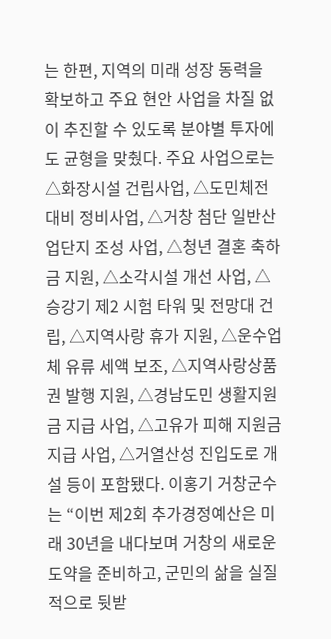는 한편, 지역의 미래 성장 동력을 확보하고 주요 현안 사업을 차질 없이 추진할 수 있도록 분야별 투자에도 균형을 맞췄다. 주요 사업으로는 △화장시설 건립사업, △도민체전 대비 정비사업, △거창 첨단 일반산업단지 조성 사업, △청년 결혼 축하금 지원, △소각시설 개선 사업, △승강기 제2 시험 타워 및 전망대 건립, △지역사랑 휴가 지원, △운수업체 유류 세액 보조, △지역사랑상품권 발행 지원, △경남도민 생활지원금 지급 사업, △고유가 피해 지원금 지급 사업, △거열산성 진입도로 개설 등이 포함됐다. 이홍기 거창군수는 “이번 제2회 추가경정예산은 미래 30년을 내다보며 거창의 새로운 도약을 준비하고, 군민의 삶을 실질적으로 뒷받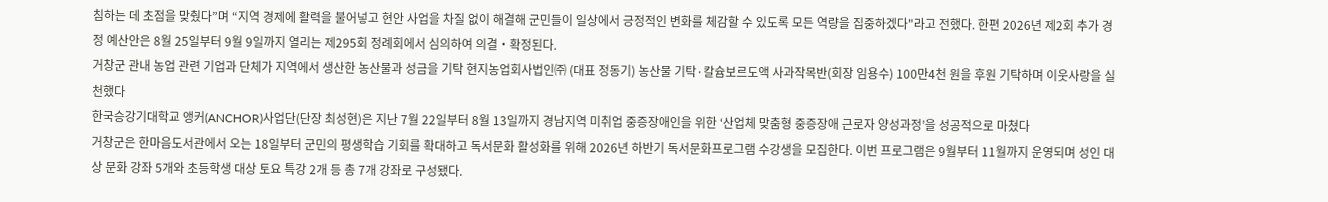침하는 데 초점을 맞췄다”며 “지역 경제에 활력을 불어넣고 현안 사업을 차질 없이 해결해 군민들이 일상에서 긍정적인 변화를 체감할 수 있도록 모든 역량을 집중하겠다"라고 전했다. 한편 2026년 제2회 추가 경정 예산안은 8월 25일부터 9월 9일까지 열리는 제295회 정례회에서 심의하여 의결‧확정된다.
거창군 관내 농업 관련 기업과 단체가 지역에서 생산한 농산물과 성금을 기탁 현지농업회사법인㈜ (대표 정동기) 농산물 기탁·칼슘보르도액 사과작목반(회장 임용수) 100만4천 원을 후원 기탁하며 이웃사랑을 실천했다
한국승강기대학교 앵커(ANCHOR)사업단(단장 최성현)은 지난 7월 22일부터 8월 13일까지 경남지역 미취업 중증장애인을 위한 ‘산업체 맞춤형 중증장애 근로자 양성과정’을 성공적으로 마쳤다
거창군은 한마음도서관에서 오는 18일부터 군민의 평생학습 기회를 확대하고 독서문화 활성화를 위해 2026년 하반기 독서문화프로그램 수강생을 모집한다. 이번 프로그램은 9월부터 11월까지 운영되며 성인 대상 문화 강좌 5개와 초등학생 대상 토요 특강 2개 등 총 7개 강좌로 구성됐다.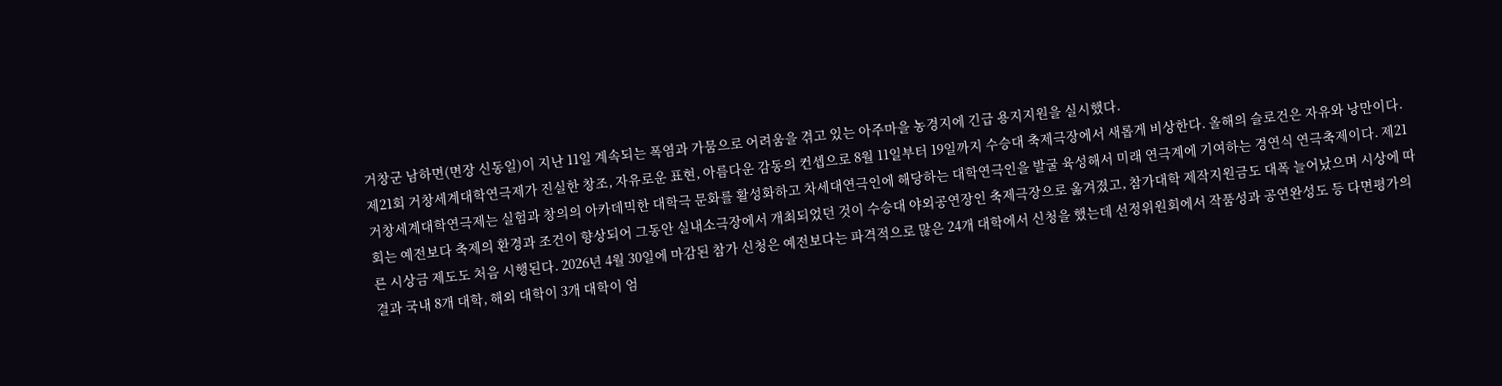거창군 남하면(면장 신동일)이 지난 11일 계속되는 폭염과 가뭄으로 어려움을 겪고 있는 아주마을 농경지에 긴급 용지지원을 실시했다.
제21회 거창세계대학연극제가 진실한 창조, 자유로운 표현, 아름다운 감동의 컨셉으로 8월 11일부터 19일까지 수승대 축제극장에서 새롭게 비상한다. 올해의 슬로건은 자유와 낭만이다. 거창세계대학연극제는 실험과 창의의 아카데믹한 대학극 문화를 활성화하고 차세대연극인에 해당하는 대학연극인을 발굴 육성해서 미래 연극계에 기여하는 경연식 연극축제이다. 제21회는 예전보다 축제의 환경과 조건이 향상되어 그동안 실내소극장에서 개최되었던 것이 수승대 야외공연장인 축제극장으로 옮겨졌고, 참가대학 제작지원금도 대폭 늘어났으며 시상에 따른 시상금 제도도 처음 시행된다. 2026년 4월 30일에 마감된 참가 신청은 예전보다는 파격적으로 많은 24개 대학에서 신청을 했는데 선정위원회에서 작품성과 공연완성도 등 다면평가의 결과 국내 8개 대학, 해외 대학이 3개 대학이 엄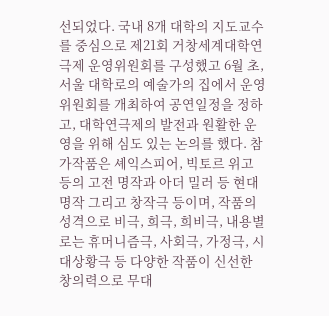선되었다. 국내 8개 대학의 지도교수를 중심으로 제21회 거창세계대학연극제 운영위원회를 구성했고 6월 초, 서울 대학로의 예술가의 집에서 운영위원회를 개최하여 공연일정을 정하고, 대학연극제의 발전과 원활한 운영을 위해 심도 있는 논의를 했다. 참가작품은 셰익스피어, 빅토르 위고 등의 고전 명작과 아더 밀러 등 현대명작 그리고 창작극 등이며, 작품의 성격으로 비극, 희극, 희비극, 내용별로는 휴머니즘극, 사회극, 가정극, 시대상황극 등 다양한 작품이 신선한 창의력으로 무대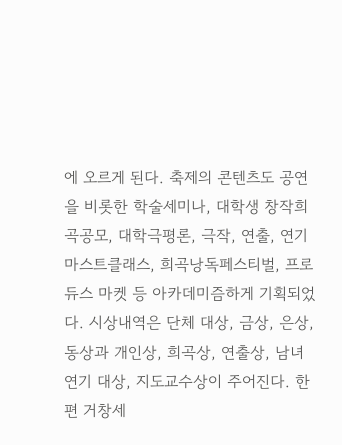에 오르게 된다. 축제의 콘텐츠도 공연을 비롯한 학술세미나, 대학생 창작희곡공모, 대학극평론, 극작, 연출, 연기 마스트클래스, 희곡낭독페스티벌, 프로듀스 마켓 등 아카데미즘하게 기획되었다. 시상내역은 단체 대상, 금상, 은상, 동상과 개인상, 희곡상, 연출상, 남녀 연기 대상, 지도교수상이 주어진다. 한편 거창세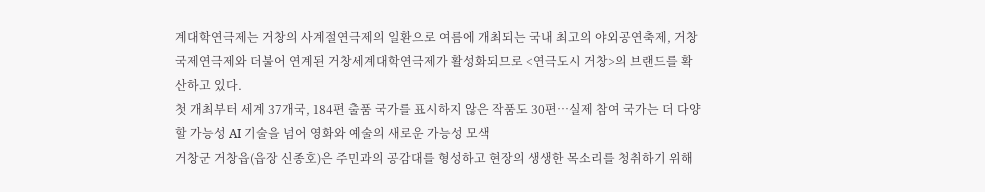계대학연극제는 거창의 사계절연극제의 일환으로 여름에 개최되는 국내 최고의 야외공연축제, 거창국제연극제와 더불어 연계된 거창세계대학연극제가 활성화되므로 <연극도시 거창>의 브랜드를 확산하고 있다.
첫 개최부터 세계 37개국, 184편 출품 국가를 표시하지 않은 작품도 30편…실제 참여 국가는 더 다양할 가능성 AI 기술을 넘어 영화와 예술의 새로운 가능성 모색
거창군 거창읍(읍장 신종호)은 주민과의 공감대를 형성하고 현장의 생생한 목소리를 청취하기 위해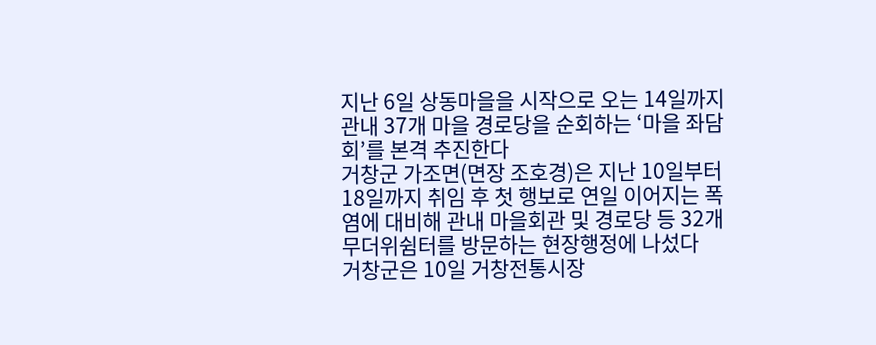지난 6일 상동마을을 시작으로 오는 14일까지 관내 37개 마을 경로당을 순회하는 ‘마을 좌담회’를 본격 추진한다
거창군 가조면(면장 조호경)은 지난 10일부터 18일까지 취임 후 첫 행보로 연일 이어지는 폭염에 대비해 관내 마을회관 및 경로당 등 32개 무더위쉼터를 방문하는 현장행정에 나섰다
거창군은 10일 거창전통시장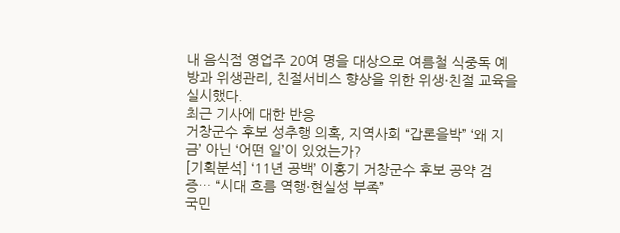내 음식점 영업주 20여 명을 대상으로 여름철 식중독 예방과 위생관리, 친절서비스 향상을 위한 위생·친절 교육을 실시했다.
최근 기사에 대한 반응
거창군수 후보 성추행 의혹, 지역사회 “갑론을박” ‘왜 지금’ 아닌 ‘어떤 일’이 있었는가?
[기획분석] ‘11년 공백’ 이홍기 거창군수 후보 공약 검증… “시대 흐름 역행·현실성 부족”
국민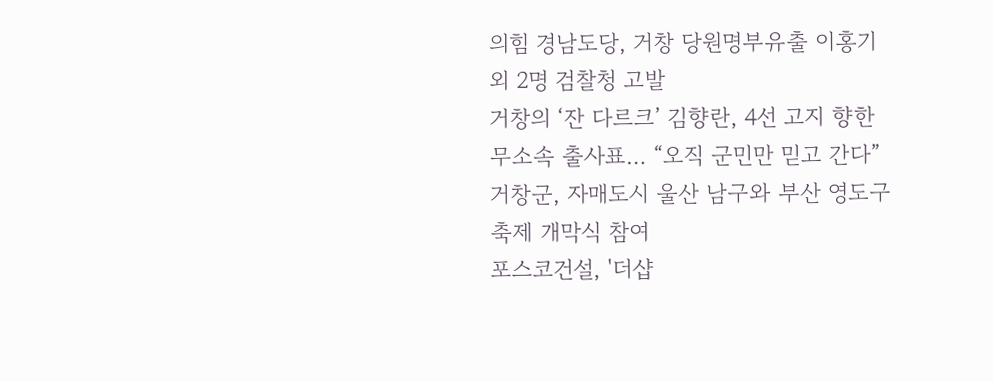의힘 경남도당, 거창 당원명부유출 이홍기 외 2명 검찰청 고발
거창의 ‘잔 다르크’ 김향란, 4선 고지 향한 무소속 출사표… “오직 군민만 믿고 간다”
거창군, 자매도시 울산 남구와 부산 영도구 축제 개막식 참여
포스코건설, '더샵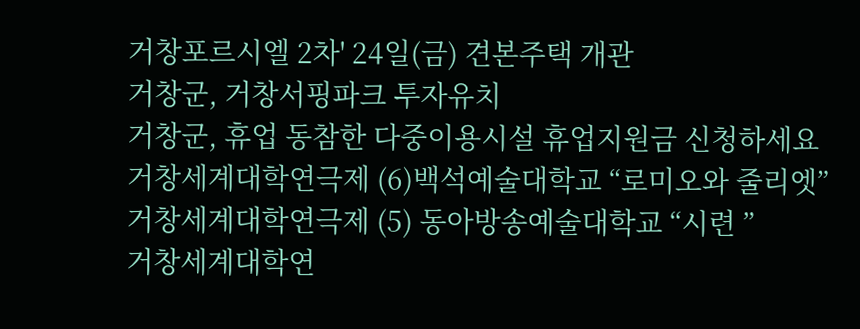거창포르시엘 2차' 24일(금) 견본주택 개관
거창군, 거창서핑파크 투자유치
거창군, 휴업 동참한 다중이용시설 휴업지원금 신청하세요
거창세계대학연극제 (6)백석예술대학교 “로미오와 줄리엣”
거창세계대학연극제 (5) 동아방송예술대학교 “시련 ”
거창세계대학연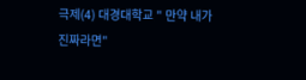극제(4) 대경대학교 " 만약 내가 진짜라면"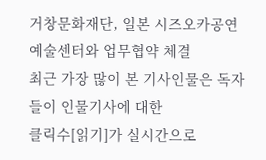거창문화재단, 일본 시즈오카공연예술센터와 업무협약 체결
최근 가장 많이 본 기사인물은 독자들이 인물기사에 대한
클릭수[읽기]가 실시간으로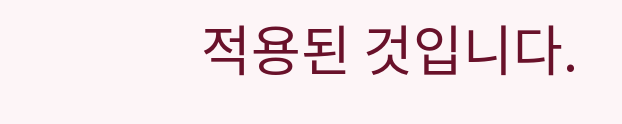적용된 것입니다.